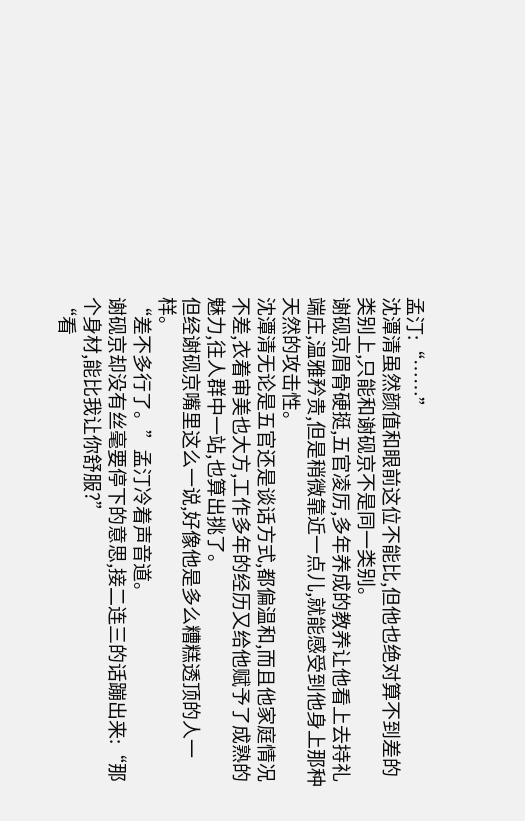孟汀:“……”
沈潭清虽然颜值和眼前这位不能比,但他也绝对算不到差的类别上,只能和谢砚京不是同一类别。
谢砚京眉骨硬挺,五官凌厉,多年养成的教养让他看上去持礼端庄,温雅矜贵,但是稍微靠近一点儿,就能感受到他身上那种天然的攻击性。
沈潭清无论是五官还是谈话方式,都偏温和,而且他家庭情况不差,衣着审美也大方,工作多年的经历又给他赋予了成熟的魅力,往人群中一站,也算出挑了。
但经谢砚京嘴里这么一说,好像他是多么糟糕透顶的人一样。
“差不多行了。”孟汀冷着声音道。
谢砚京却没有丝毫要停下的意思,接二连三的话蹦出来:“那个身材,能比我让你舒服?”
“看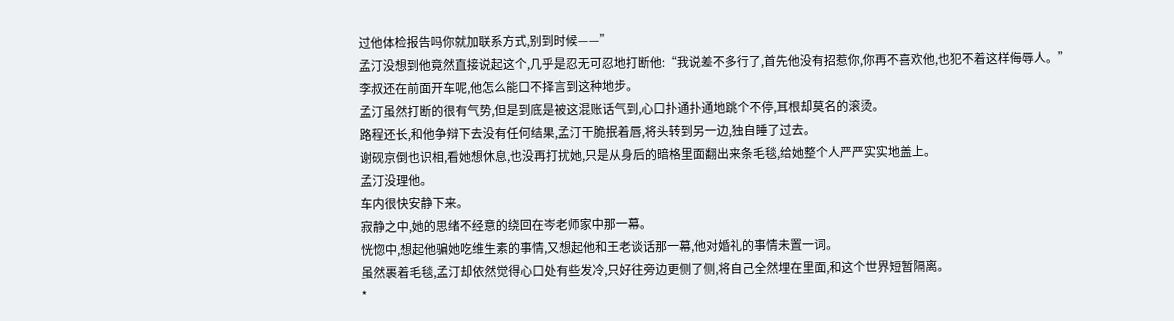过他体检报告吗你就加联系方式,别到时候——”
孟汀没想到他竟然直接说起这个,几乎是忍无可忍地打断他:“我说差不多行了,首先他没有招惹你,你再不喜欢他,也犯不着这样侮辱人。”
李叔还在前面开车呢,他怎么能口不择言到这种地步。
孟汀虽然打断的很有气势,但是到底是被这混账话气到,心口扑通扑通地跳个不停,耳根却莫名的滚烫。
路程还长,和他争辩下去没有任何结果,孟汀干脆抿着唇,将头转到另一边,独自睡了过去。
谢砚京倒也识相,看她想休息,也没再打扰她,只是从身后的暗格里面翻出来条毛毯,给她整个人严严实实地盖上。
孟汀没理他。
车内很快安静下来。
寂静之中,她的思绪不经意的绕回在岑老师家中那一幕。
恍惚中,想起他骗她吃维生素的事情,又想起他和王老谈话那一幕,他对婚礼的事情未置一词。
虽然裹着毛毯,孟汀却依然觉得心口处有些发冷,只好往旁边更侧了侧,将自己全然埋在里面,和这个世界短暂隔离。
*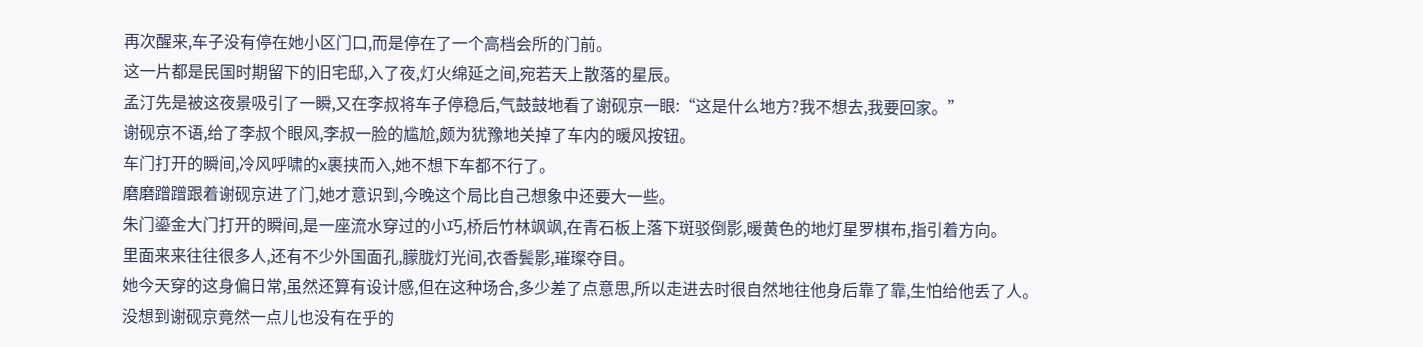再次醒来,车子没有停在她小区门口,而是停在了一个高档会所的门前。
这一片都是民国时期留下的旧宅邸,入了夜,灯火绵延之间,宛若天上散落的星辰。
孟汀先是被这夜景吸引了一瞬,又在李叔将车子停稳后,气鼓鼓地看了谢砚京一眼:“这是什么地方?我不想去,我要回家。”
谢砚京不语,给了李叔个眼风,李叔一脸的尴尬,颇为犹豫地关掉了车内的暖风按钮。
车门打开的瞬间,冷风呼啸的x裹挟而入,她不想下车都不行了。
磨磨蹭蹭跟着谢砚京进了门,她才意识到,今晚这个局比自己想象中还要大一些。
朱门鎏金大门打开的瞬间,是一座流水穿过的小巧,桥后竹林飒飒,在青石板上落下斑驳倒影,暖黄色的地灯星罗棋布,指引着方向。
里面来来往往很多人,还有不少外国面孔,朦胧灯光间,衣香鬓影,璀璨夺目。
她今天穿的这身偏日常,虽然还算有设计感,但在这种场合,多少差了点意思,所以走进去时很自然地往他身后靠了靠,生怕给他丢了人。
没想到谢砚京竟然一点儿也没有在乎的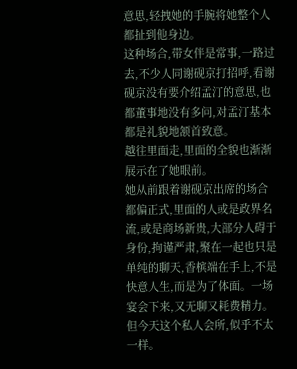意思,轻拽她的手腕将她整个人都扯到他身边。
这种场合,带女伴是常事,一路过去,不少人同谢砚京打招呼,看谢砚京没有要介绍孟汀的意思,也都董事地没有多问,对孟汀基本都是礼貌地颔首致意。
越往里面走,里面的全貌也渐渐展示在了她眼前。
她从前跟着谢砚京出席的场合都偏正式,里面的人或是政界名流,或是商场新贵,大部分人碍于身份,拘谨严肃,聚在一起也只是单纯的聊天,香槟端在手上,不是快意人生,而是为了体面。一场宴会下来,又无聊又耗费精力。
但今天这个私人会所,似乎不太一样。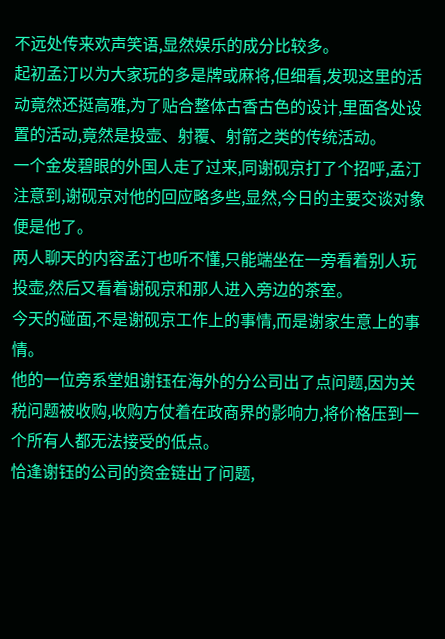不远处传来欢声笑语,显然娱乐的成分比较多。
起初孟汀以为大家玩的多是牌或麻将,但细看,发现这里的活动竟然还挺高雅,为了贴合整体古香古色的设计,里面各处设置的活动,竟然是投壶、射覆、射箭之类的传统活动。
一个金发碧眼的外国人走了过来,同谢砚京打了个招呼,孟汀注意到,谢砚京对他的回应略多些,显然,今日的主要交谈对象便是他了。
两人聊天的内容孟汀也听不懂,只能端坐在一旁看着别人玩投壶,然后又看着谢砚京和那人进入旁边的茶室。
今天的碰面,不是谢砚京工作上的事情,而是谢家生意上的事情。
他的一位旁系堂姐谢钰在海外的分公司出了点问题,因为关税问题被收购,收购方仗着在政商界的影响力,将价格压到一个所有人都无法接受的低点。
恰逢谢钰的公司的资金链出了问题,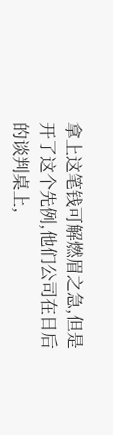拿上这笔钱可解燃眉之急,但是开了这个先例,他们公司在日后的谈判桌上,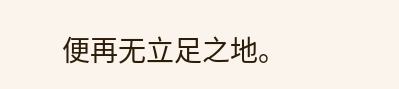便再无立足之地。